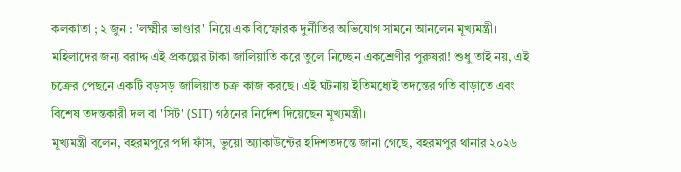কলকাতা ; ২ জুন : 'লক্ষ্মীর ভাণ্ডার' নিয়ে এক বিস্ফোরক দুর্নীতির অভিযোগ সামনে আনলেন মূখ্যমন্ত্রী। মহিলাদের জন্য বরাদ্দ এই প্রকল্পের টাকা জালিয়াতি করে তুলে নিচ্ছেন একশ্রেণীর পুরুষরা! শুধু তাই নয়, এই চক্রের পেছনে একটি বড়সড় জালিয়াত চক্র কাজ করছে। এই ঘটনায় ইতিমধ্যেই তদন্তের গতি বাড়াতে এবং বিশেষ তদন্তকারী দল বা 'সিট' (SIT) গঠনের নির্দেশ দিয়েছেন মূখ্যমন্ত্রী।
মূখ্যমন্ত্রী বলেন, বহরমপুরে পর্দা ফাঁস, ভুয়ো অ্যাকাউন্টের হদিশতদন্তে জানা গেছে, বহরমপুর থানার ২০২৬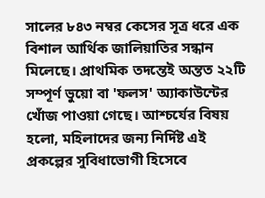সালের ৮৪৩ নম্বর কেসের সূত্র ধরে এক বিশাল আর্থিক জালিয়াতির সন্ধান মিলেছে। প্রাথমিক তদন্তেই অন্তত ২২টি সম্পূর্ণ ভুয়ো বা 'ফলস' অ্যাকাউন্টের খোঁজ পাওয়া গেছে। আশ্চর্যের বিষয় হলো, মহিলাদের জন্য নির্দিষ্ট এই প্রকল্পের সুবিধাভোগী হিসেবে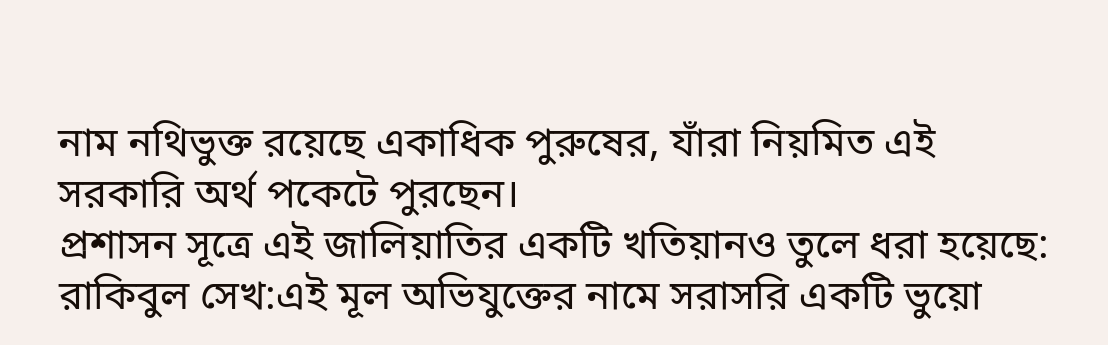নাম নথিভুক্ত রয়েছে একাধিক পুরুষের, যাঁরা নিয়মিত এই সরকারি অর্থ পকেটে পুরছেন।
প্রশাসন সূত্রে এই জালিয়াতির একটি খতিয়ানও তুলে ধরা হয়েছে:
রাকিবুল সেখ:এই মূল অভিযুক্তের নামে সরাসরি একটি ভুয়ো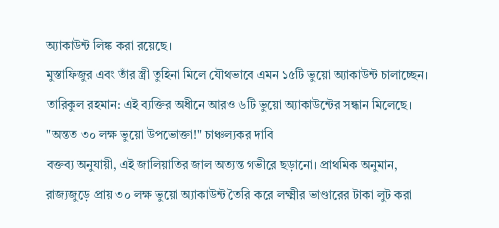অ্যাকাউন্ট লিঙ্ক করা রয়েছে।
মুস্তাফিজুর এবং তাঁর স্ত্রী তুহিনা মিলে যৌথভাবে এমন ১৫টি ভুয়ো অ্যাকাউন্ট চালাচ্ছেন।
তারিকুল রহমান: এই ব্যক্তির অধীনে আরও ৬টি ভুয়ো অ্যাকাউন্টের সন্ধান মিলেছে।
"অন্তত ৩০ লক্ষ ভুয়ো উপভোক্তা!" চাঞ্চল্যকর দাবি
বক্তব্য অনুযায়ী, এই জালিয়াতির জাল অত্যন্ত গভীরে ছড়ানো। প্রাথমিক অনুমান, রাজ্যজুড়ে প্রায় ৩০ লক্ষ ভুয়ো অ্যাকাউন্ট তৈরি করে লক্ষ্মীর ভাণ্ডারের টাকা লুট করা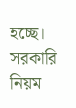হচ্ছে। সরকারি নিয়ম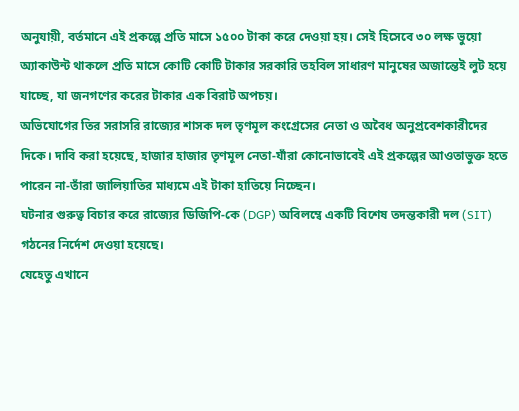অনুযায়ী, বর্তমানে এই প্রকল্পে প্রতি মাসে ১৫০০ টাকা করে দেওয়া হয়। সেই হিসেবে ৩০ লক্ষ ভুয়ো অ্যাকাউন্ট থাকলে প্রতি মাসে কোটি কোটি টাকার সরকারি তহবিল সাধারণ মানুষের অজান্তেই লুট হয়ে যাচ্ছে, যা জনগণের করের টাকার এক বিরাট অপচয়।
অভিযোগের তির সরাসরি রাজ্যের শাসক দল তৃণমূল কংগ্রেসের নেতা ও অবৈধ অনুপ্রবেশকারীদের দিকে। দাবি করা হয়েছে, হাজার হাজার তৃণমূল নেতা-যাঁরা কোনোভাবেই এই প্রকল্পের আওতাভুক্ত হতে পারেন না-তাঁরা জালিয়াতির মাধ্যমে এই টাকা হাতিয়ে নিচ্ছেন।
ঘটনার গুরুত্ব বিচার করে রাজ্যের ডিজিপি-কে (DGP) অবিলম্বে একটি বিশেষ তদন্তকারী দল (SIT) গঠনের নির্দেশ দেওয়া হয়েছে।
যেহেতু এখানে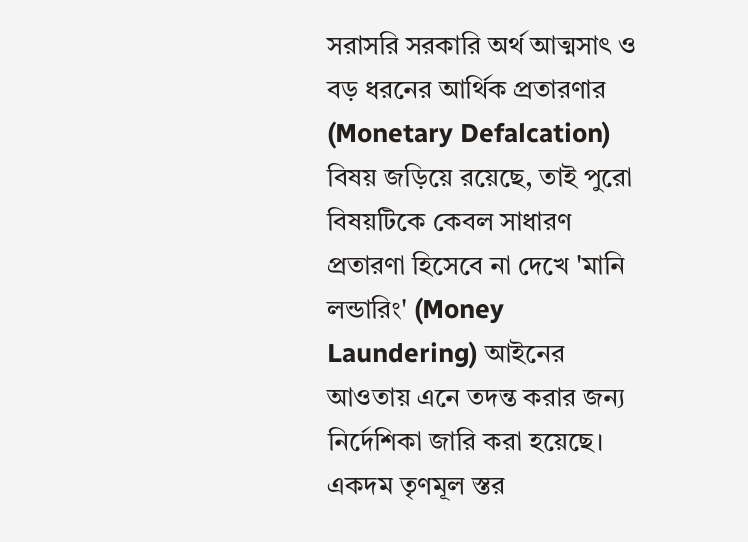সরাসরি সরকারি অর্থ আত্মসাৎ ও বড় ধরনের আর্থিক প্রতারণার (Monetary Defalcation) বিষয় জড়িয়ে রয়েছে, তাই পুরো বিষয়টিকে কেবল সাধারণ প্রতারণা হিসেবে না দেখে 'মানি লন্ডারিং' (Money Laundering) আইনের আওতায় এনে তদন্ত করার জন্য নির্দেশিকা জারি করা হয়েছে। একদম তৃণমূল স্তর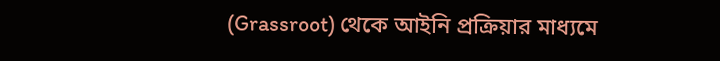(Grassroot) থেকে আইনি প্রক্রিয়ার মাধ্যমে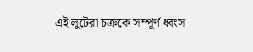এই লুটেরা চক্রকে সম্পূর্ণ ধ্বংস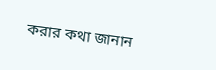করার কথা জানান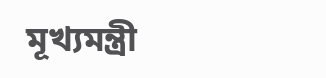মূখ্যমন্ত্রী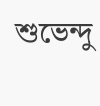শুভেন্দু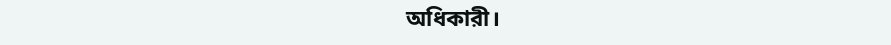অধিকারী।